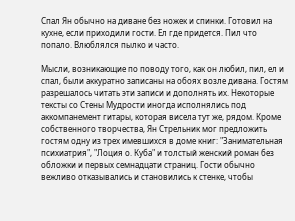Спал Ян обычно на диване без ножек и спинки. Готовил на кухне, если приходили гости. Ел где придется. Пил что попало. Влюблялся пылко и часто.

Мысли, возникающие по поводу того, как он любил, пил, ел и спал, были аккуратно записаны на обоях возле дивана. Гостям разрешалось читать эти записи и дополнять их. Некоторые тексты со Стены Мудрости иногда исполнялись под аккомпанемент гитары, которая висела тут же, рядом. Кроме собственного творчества, Ян Стрельник мог предложить гостям одну из трех имевшихся в доме книг: "Занимательная психиатрия", "Лоция о. Куба" и толстый женский роман без обложки и первых семнадцати страниц. Гости обычно вежливо отказывались и становились к стенке, чтобы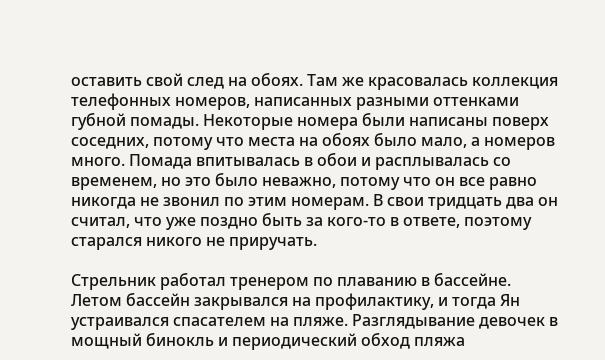оставить свой след на обоях. Там же красовалась коллекция телефонных номеров, написанных разными оттенками губной помады. Некоторые номера были написаны поверх соседних, потому что места на обоях было мало, а номеров много. Помада впитывалась в обои и расплывалась со временем, но это было неважно, потому что он все равно никогда не звонил по этим номерам. В свои тридцать два он считал, что уже поздно быть за кого-то в ответе, поэтому старался никого не приручать.

Стрельник работал тренером по плаванию в бассейне. Летом бассейн закрывался на профилактику, и тогда Ян устраивался спасателем на пляже. Разглядывание девочек в мощный бинокль и периодический обход пляжа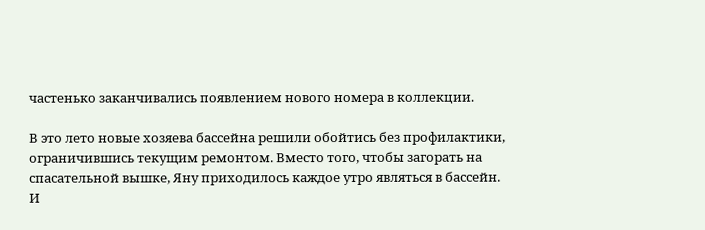частенько заканчивались появлением нового номера в коллекции.

В это лето новые хозяева бассейна решили обойтись без профилактики, ограничившись текущим ремонтом. Вместо того, чтобы загорать на спасательной вышке, Яну приходилось каждое утро являться в бассейн. И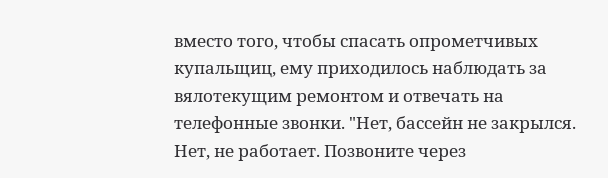вместо того, чтобы спасать опрометчивых купальщиц, ему приходилось наблюдать за вялотекущим ремонтом и отвечать на телефонные звонки. "Нет, бассейн не закрылся. Нет, не работает. Позвоните через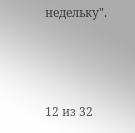недельку".



12 из 32